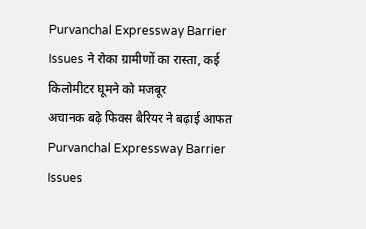Purvanchal Expressway Barrier Issues ने रोका ग्रामीणों का रास्ता, कई किलोमीटर घूमने को मजबूर
अचानक बढ़े फिक्स बैरियर ने बढ़ाई आफत Purvanchal Expressway Barrier Issues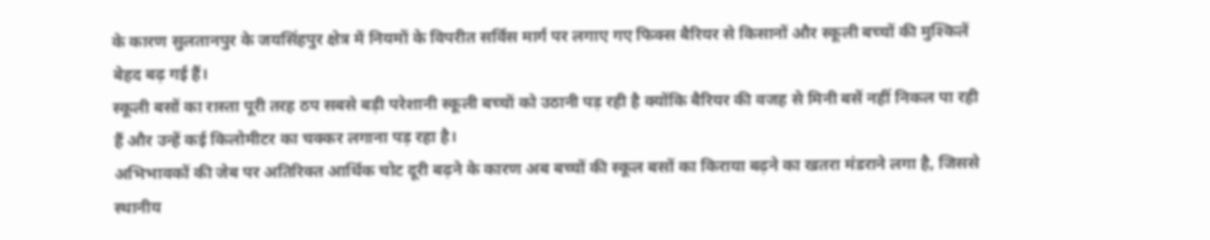के कारण सुलतानपुर के जयसिंहपुर क्षेत्र में नियमों के विपरीत सर्विस मार्ग पर लगाए गए फिक्स बैरियर से किसानों और स्कूली बच्चों की मुश्किलें बेहद बढ़ गई हैं।
स्कूली बसों का रास्ता पूरी तरह ठप सबसे बड़ी परेशानी स्कूली बच्चों को उठानी पड़ रही है क्योंकि बैरियर की वजह से मिनी बसें नहीं निकल पा रही हैं और उन्हें कई किलोमीटर का चक्कर लगाना पड़ रहा है।
अभिभावकों की जेब पर अतिरिक्त आर्थिक चोट दूरी बढ़ने के कारण अब बच्चों की स्कूल बसों का किराया बढ़ने का खतरा मंडराने लगा है, जिससे स्थानीय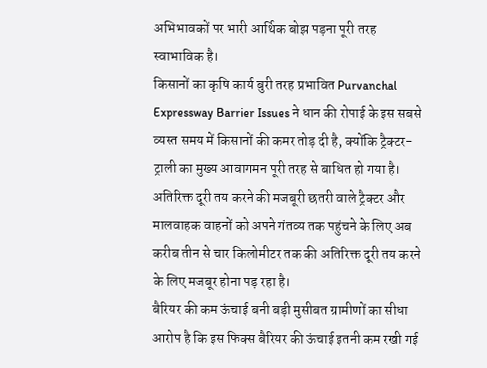अभिभावकों पर भारी आर्थिक बोझ पड़ना पूरी तरह स्वाभाविक है।
किसानों का कृषि कार्य बुरी तरह प्रभावित Purvanchal Expressway Barrier Issues ने धान की रोपाई के इस सबसे व्यस्त समय में किसानों की कमर तोड़ दी है, क्योंकि ट्रैक्टर-ट्राली का मुख्य आवागमन पूरी तरह से बाधित हो गया है।
अतिरिक्त दूरी तय करने की मजबूरी छतरी वाले ट्रैक्टर और मालवाहक वाहनों को अपने गंतव्य तक पहुंचने के लिए अब करीब तीन से चार किलोमीटर तक की अतिरिक्त दूरी तय करने के लिए मजबूर होना पड़ रहा है।
बैरियर की कम ऊंचाई बनी बड़ी मुसीबत ग्रामीणों का सीधा आरोप है कि इस फिक्स बैरियर की ऊंचाई इतनी कम रखी गई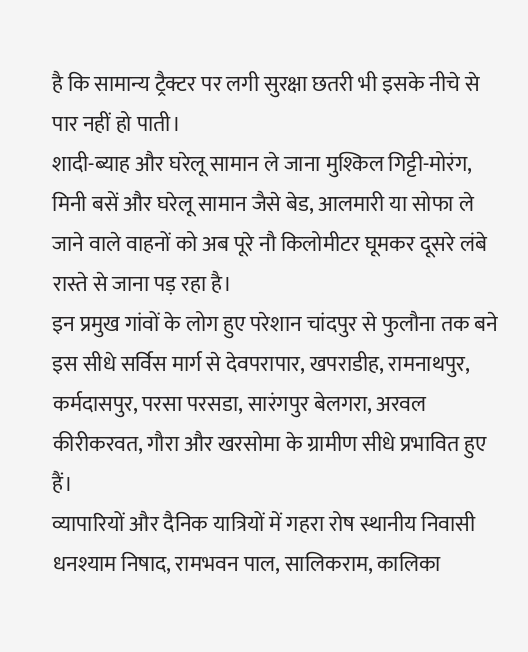है कि सामान्य ट्रैक्टर पर लगी सुरक्षा छतरी भी इसके नीचे से पार नहीं हो पाती।
शादी-ब्याह और घरेलू सामान ले जाना मुश्किल गिट्टी-मोरंग, मिनी बसें और घरेलू सामान जैसे बेड, आलमारी या सोफा ले जाने वाले वाहनों को अब पूरे नौ किलोमीटर घूमकर दूसरे लंबे रास्ते से जाना पड़ रहा है।
इन प्रमुख गांवों के लोग हुए परेशान चांदपुर से फुलौना तक बने इस सीधे सर्विस मार्ग से देवपरापार, खपराडीह, रामनाथपुर, कर्मदासपुर, परसा परसडा, सारंगपुर बेलगरा, अरवल कीरीकरवत, गौरा और खरसोमा के ग्रामीण सीधे प्रभावित हुए हैं।
व्यापारियों और दैनिक यात्रियों में गहरा रोष स्थानीय निवासी धनश्याम निषाद, रामभवन पाल, सालिकराम, कालिका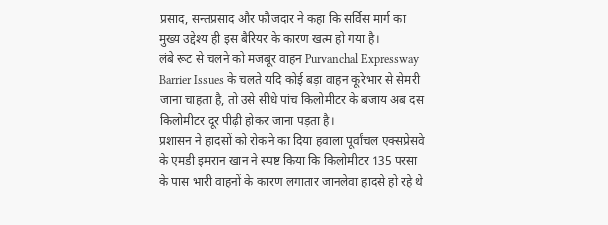प्रसाद, सन्तप्रसाद और फौजदार ने कहा कि सर्विस मार्ग का मुख्य उद्देश्य ही इस बैरियर के कारण खत्म हो गया है।
लंबे रूट से चलने को मजबूर वाहन Purvanchal Expressway Barrier Issues के चलते यदि कोई बड़ा वाहन कूरेभार से सेमरी जाना चाहता है, तो उसे सीधे पांच किलोमीटर के बजाय अब दस किलोमीटर दूर पीढ़ी होकर जाना पड़ता है।
प्रशासन ने हादसों को रोकने का दिया हवाला पूर्वांचल एक्सप्रेसवे के एमडी इमरान खान ने स्पष्ट किया कि किलोमीटर 135 परसा के पास भारी वाहनों के कारण लगातार जानलेवा हादसे हो रहे थे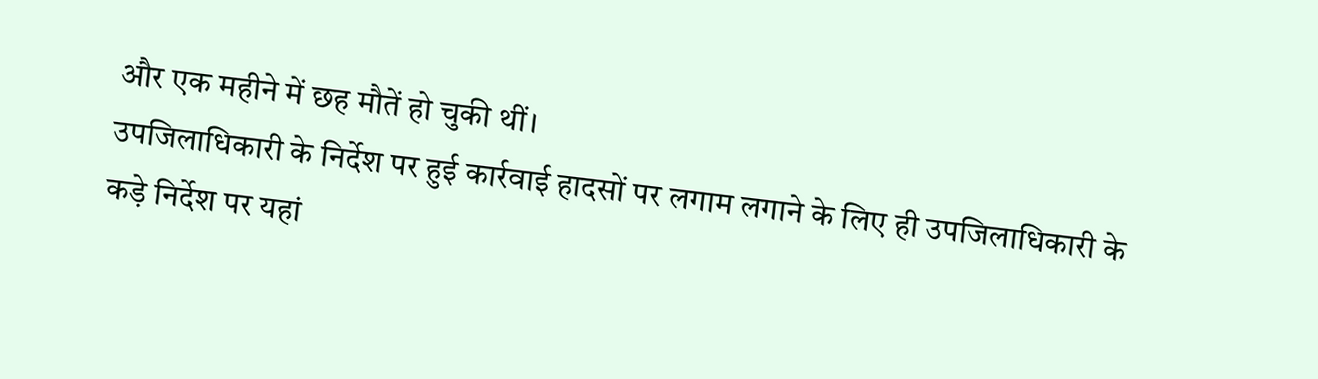और एक महीने में छह मौतें हो चुकी थीं।
उपजिलाधिकारी के निर्देश पर हुई कार्रवाई हादसों पर लगाम लगाने के लिए ही उपजिलाधिकारी के कड़े निर्देश पर यहां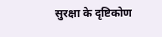सुरक्षा के दृष्टिकोण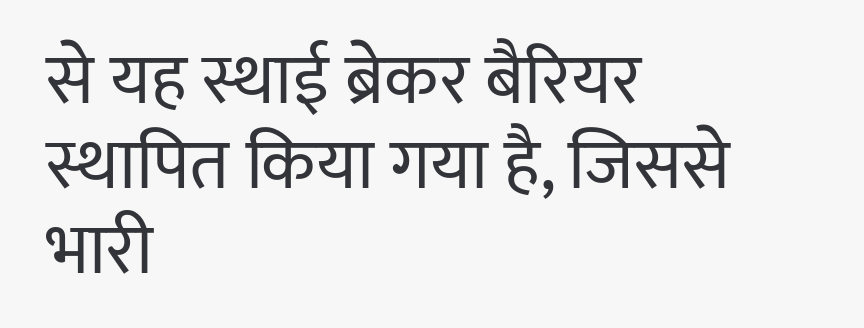से यह स्थाई ब्रेकर बैरियर स्थापित किया गया है, जिससे भारी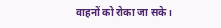वाहनों को रोका जा सके।